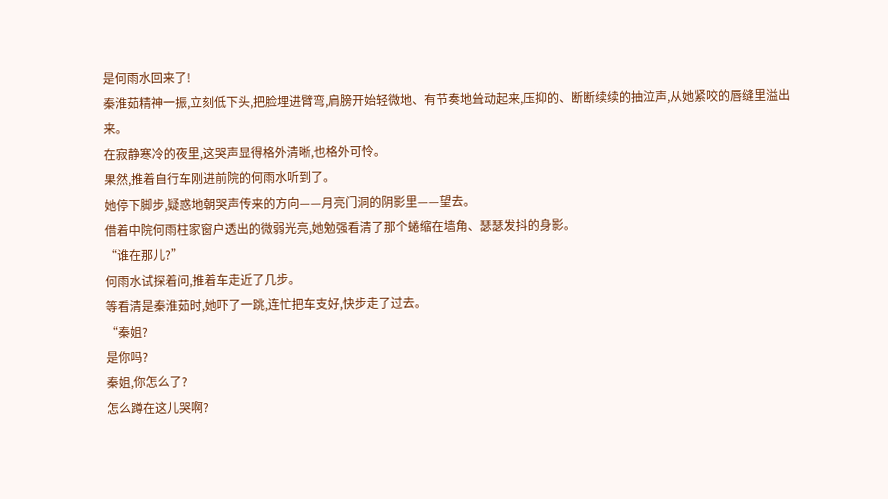是何雨水回来了!
秦淮茹精神一振,立刻低下头,把脸埋进臂弯,肩膀开始轻微地、有节奏地耸动起来,压抑的、断断续续的抽泣声,从她紧咬的唇缝里溢出来。
在寂静寒冷的夜里,这哭声显得格外清晰,也格外可怜。
果然,推着自行车刚进前院的何雨水听到了。
她停下脚步,疑惑地朝哭声传来的方向——月亮门洞的阴影里——望去。
借着中院何雨柱家窗户透出的微弱光亮,她勉强看清了那个蜷缩在墙角、瑟瑟发抖的身影。
“谁在那儿?”
何雨水试探着问,推着车走近了几步。
等看清是秦淮茹时,她吓了一跳,连忙把车支好,快步走了过去。
“秦姐?
是你吗?
秦姐,你怎么了?
怎么蹲在这儿哭啊?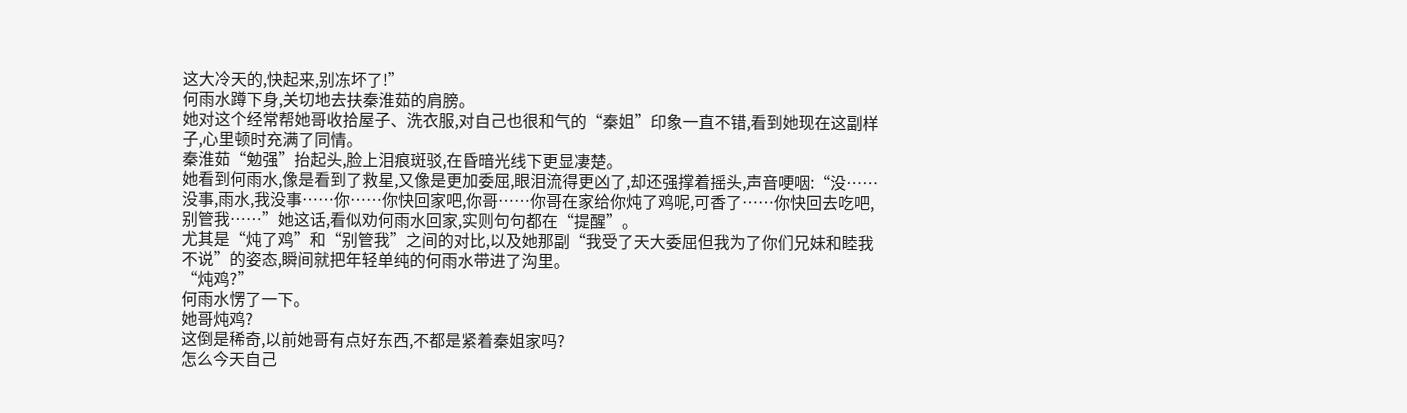这大冷天的,快起来,别冻坏了!”
何雨水蹲下身,关切地去扶秦淮茹的肩膀。
她对这个经常帮她哥收拾屋子、洗衣服,对自己也很和气的“秦姐”印象一直不错,看到她现在这副样子,心里顿时充满了同情。
秦淮茹“勉强”抬起头,脸上泪痕斑驳,在昏暗光线下更显凄楚。
她看到何雨水,像是看到了救星,又像是更加委屈,眼泪流得更凶了,却还强撑着摇头,声音哽咽:“没……没事,雨水,我没事……你……你快回家吧,你哥……你哥在家给你炖了鸡呢,可香了……你快回去吃吧,别管我……”她这话,看似劝何雨水回家,实则句句都在“提醒”。
尤其是“炖了鸡”和“别管我”之间的对比,以及她那副“我受了天大委屈但我为了你们兄妹和睦我不说”的姿态,瞬间就把年轻单纯的何雨水带进了沟里。
“炖鸡?”
何雨水愣了一下。
她哥炖鸡?
这倒是稀奇,以前她哥有点好东西,不都是紧着秦姐家吗?
怎么今天自己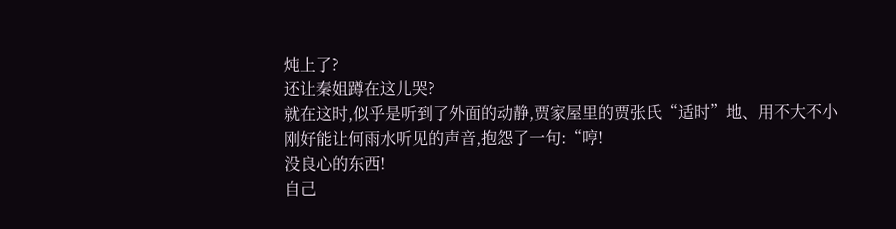炖上了?
还让秦姐蹲在这儿哭?
就在这时,似乎是听到了外面的动静,贾家屋里的贾张氏“适时”地、用不大不小刚好能让何雨水听见的声音,抱怨了一句:“哼!
没良心的东西!
自己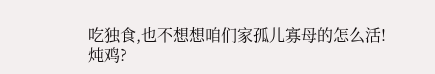吃独食,也不想想咱们家孤儿寡母的怎么活!
炖鸡?